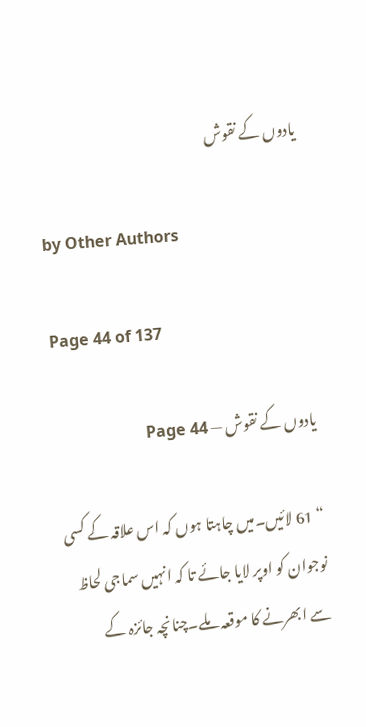یادوں کے نقوش

by Other Authors

Page 44 of 137

یادوں کے نقوش — Page 44

“ 61 لائیں۔میں چاہتا ہوں کہ اس علاقہ کے کسی نوجوان کو اوپر لایا جائے تا کہ انہیں سماجی لحاظ سے ابھرنے کا موقعہ ملے۔چنانچہ جائزہ کے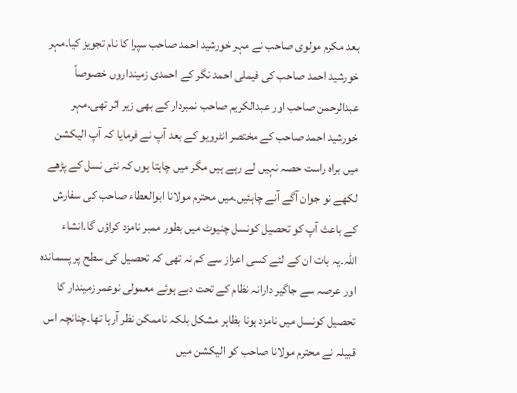بعد مکرم مولوی صاحب نے مہر خورشید احمد صاحب سپرا کا نام تجویز کیا۔مہر خورشید احمد صاحب کی فیملی احمد نگر کے احمدی زمینداروں خصوصاً عبدالرحمن صاحب اور عبدالکریم صاحب نمبردار کے بھی زیر اثر تھی۔مہر خورشید احمد صاحب کے مختصر انٹرویو کے بعد آپ نے فرمایا کہ آپ الیکشن میں براہ راست حصہ نہیں لے رہے ہیں مگر میں چاہتا ہوں کہ نئی نسل کے پڑھے لکھے نو جوان آگے آنے چاہئیں۔میں محترم مولانا ابوالعطاء صاحب کی سفارش کے باعث آپ کو تحصیل کونسل چنیوٹ میں بطور ممبر نامزد کراؤں گا۔انشاء اللہ۔یہ بات ان کے لئے کسی اعزاز سے کم نہ تھی کہ تحصیل کی سطح پر پسماندہ اور عرصہ سے جاگیر دارانہ نظام کے تحت دبے ہوئے معمولی نوعمر زمیندار کا تحصیل کونسل میں نامزد ہونا بظاہر مشکل بلکہ ناممکن نظر آرہا تھا۔چنانچہ اس قبیلہ نے محترم مولانا صاحب کو الیکشن میں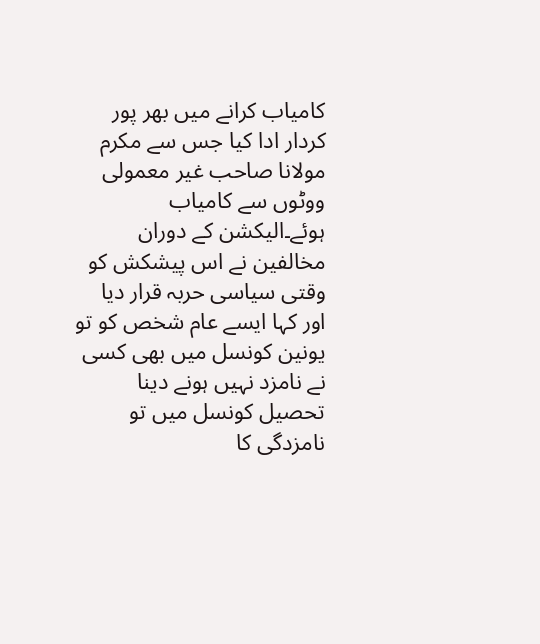کامیاب کرانے میں بھر پور کردار ادا کیا جس سے مکرم مولانا صاحب غیر معمولی ووٹوں سے کامیاب ہوئے۔الیکشن کے دوران مخالفین نے اس پیشکش کو وقتی سیاسی حربہ قرار دیا اور کہا ایسے عام شخص کو تو یونین کونسل میں بھی کسی نے نامزد نہیں ہونے دینا تحصیل کونسل میں تو نامزدگی کا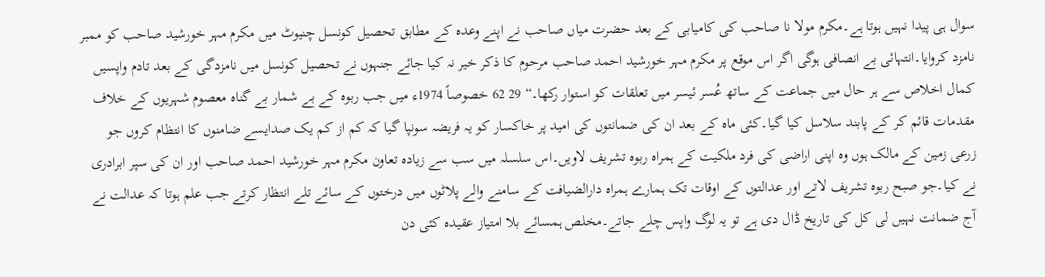سوال ہی پیدا نہیں ہوتا ہے۔مکرم مولا نا صاحب کی کامیابی کے بعد حضرت میاں صاحب نے اپنے وعدہ کے مطابق تحصیل کونسل چنیوٹ میں مکرم مہر خورشید صاحب کو ممبر نامزد کروایا۔انتہائی بے انصافی ہوگی اگر اس موقع پر مکرم مہر خورشید احمد صاحب مرحوم کا ذکر خیر نہ کیا جائے جنہوں نے تحصیل کونسل میں نامزدگی کے بعد تادم واپسیں کمال اخلاص سے ہر حال میں جماعت کے ساتھ عُسر ئیسر میں تعلقات کو استوار رکھا۔“ 29 62 خصوصاً 1974ء میں جب ربوہ کے بے شمار بے گناہ معصوم شہریوں کے خلاف مقدمات قائم کر کے پابند سلاسل کیا گیا۔کئی ماہ کے بعد ان کی ضمانتوں کی امید پر خاکسار کو یہ فریضہ سونپا گیا کہ کم از کم یک صدایسے ضامنوں کا انتظام کروں جو زرعی زمین کے مالک ہوں وہ اپنی اراضی کی فرد ملکیت کے ہمراہ ربوہ تشریف لاویں۔اس سلسلہ میں سب سے زیادہ تعاون مکرم مہر خورشید احمد صاحب اور ان کی سپر ابرادری نے کیا۔جو صبح ربوہ تشریف لاتے اور عدالتوں کے اوقات تک ہمارے ہمراہ دارالضیافت کے سامنے والے پلاٹوں میں درختوں کے سائے تلے انتظار کرتے جب علم ہوتا کہ عدالت نے آج ضمانت نہیں لی کل کی تاریخ ڈال دی ہے تو یہ لوگ واپس چلے جاتے۔مخلص ہمسائے بلا امتیاز عقیدہ کئی دن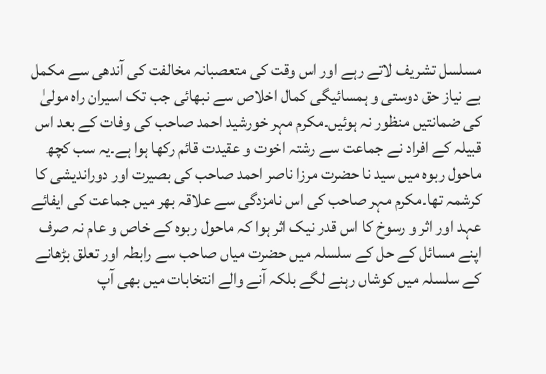مسلسل تشریف لاتے رہے اور اس وقت کی متعصبانہ مخالفت کی آندھی سے مکمل بے نیاز حق دوستی و ہمسائیگی کمال اخلاص سے نبھائی جب تک اسیران راہ مولیٰ کی ضمانتیں منظور نہ ہوئیں۔مکرم مہر خورشید احمد صاحب کی وفات کے بعد اس قبیلہ کے افراد نے جماعت سے رشتہ اخوت و عقیدت قائم رکھا ہوا ہے۔یہ سب کچھ ماحول ربوہ میں سید نا حضرت مرزا ناصر احمد صاحب کی بصیرت اور دوراندیشی کا کرشمہ تھا۔مکرم مہر صاحب کی اس نامزدگی سے علاقہ بھر میں جماعت کی ایفائے عہد اور اثر و رسوخ کا اس قدر نیک اثر ہوا کہ ماحول ربوہ کے خاص و عام نہ صرف اپنے مسائل کے حل کے سلسلہ میں حضرت میاں صاحب سے رابطہ اور تعلق بڑھانے کے سلسلہ میں کوشاں رہنے لگے بلکہ آنے والے انتخابات میں بھی آپ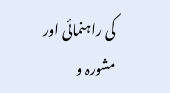کی راہنمائی اور مشورہ و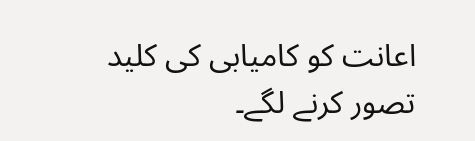اعانت کو کامیابی کی کلید تصور کرنے لگے۔